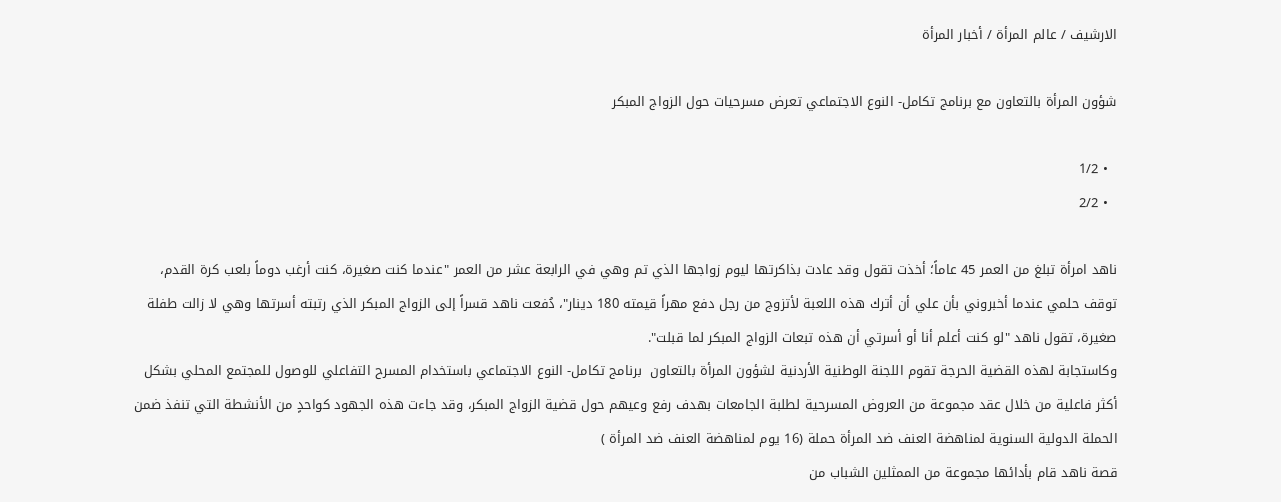الارشيف / عالم المرأة / أخبار المرأة

شؤون المرأة بالتعاون مع برنامج تكامل- النوع الاجتماعي تعرض مسرحيات حول الزواج المبكر

  • 1/2
  • 2/2

ناهد امرأة تبلغ من العمر 45 عاماً؛ أخذت تقول وقد عادت بذاكرتها ليوم زواجها الذي تم وهي في الرابعة عشر من العمر "عندما كنت صغيرة، كنت أرغب دوماً بلعب كرة القدم، توقف حلمي عندما أخبروني بأن علي أن أترك هذه اللعبة لأتزوج من رجل دفع مهراً قيمته 180 دينار"، دُفعت ناهد قسراً إلى الزواج المبكر الذي رتبته أسرتها وهي لا زالت طفلة صغيرة، تقول ناهد "لو كنت أعلم أنا أو أسرتي أن هذه تبعات الزواج المبكر لما قبلت".
وكاستجابة لهذه القضية الحرجة تقوم اللجنة الوطنية الأردنية لشؤون المرأة بالتعاون  برنامج تكامل- النوع الاجتماعي باستخدام المسرح التفاعلي للوصول للمجتمع المحلي بشكل أكثر فاعلية من خلال عقد مجموعة من العروض المسرحية لطلبة الجامعات بهدف رفع وعيهم حول قضية الزواج المبكر، وقد جاءت هذه الجهود كواحدٍ من الأنشطة التي تنفذ ضمن الحملة الدولية السنوية لمناهضة العنف ضد المرأة حملة (16 يوم لمناهضة العنف ضد المرأة )
قصة ناهد قام بأدائها مجموعة من الممثلين الشباب من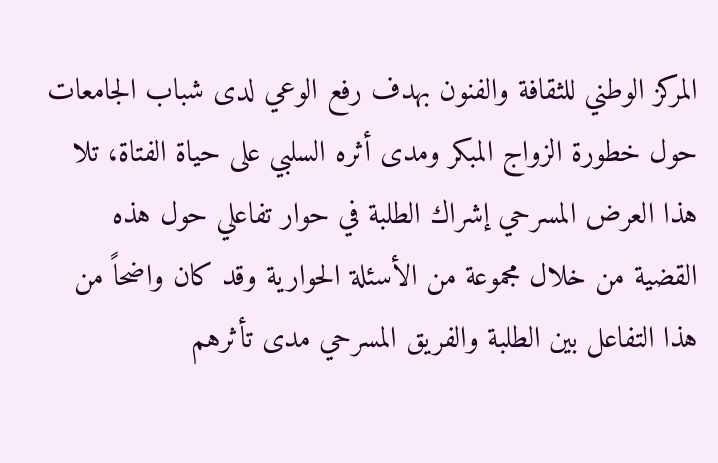المركز الوطني للثقافة والفنون بهدف رفع الوعي لدى شباب الجامعات حول خطورة الزواج المبكر ومدى أثره السلبي على حياة الفتاة، تلا هذا العرض المسرحي إشراك الطلبة في حوار تفاعلي حول هذه القضية من خلال مجموعة من الأسئلة الحوارية وقد كان واضحاً من هذا التفاعل بين الطلبة والفريق المسرحي مدى تأثرهم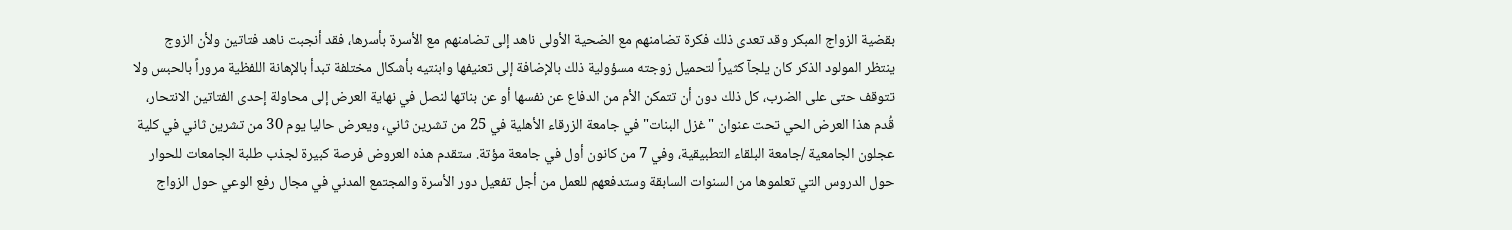بقضية الزواج المبكر وقد تعدى ذلك فكرة تضامنهم مع الضحية الأولى ناهد إلى تضامنهم مع الأسرة بأسرها، فقد أنجبت ناهد فتاتين ولأن الزوج ينتظر المولود الذكر كان يلجآ كثيراً لتحميل زوجته مسؤولية ذلك بالإضافة إلى تعنيفها وابنتيه بأشكال مختلفة تبدأ بالإهانة اللفظية مروراً بالحبس ولا تتوقف حتى على الضرب، كل ذلك دون أن تتمكن الأم من الدفاع عن نفسها أو عن بناتها لنصل في نهاية العرض إلى محاولة إحدى الفتاتين الانتحار،
قُدم هذا العرض الحي تحت عنوان "غزل البنات" في جامعة الزرقاء الأهلية في 25 من تشرين ثاني، ويعرض حاليا يوم 30 من تشرين ثاني في كلية عجلون الجامعية /جامعة البلقاء التطبيقية، وفي 7 من كانون أول في جامعة مؤتة. ستقدم هذه العروض فرصة كبيرة لجذب طلبة الجامعات للحوار حول الدروس التي تعلموها من السنوات السابقة وستدفعهم للعمل من أجل تفعيل دور الأسرة والمجتمع المدني في مجال رفع الوعي حول الزواج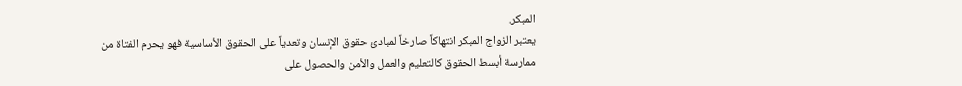المبكر.
يعتبر الزواج المبكر انتهاكاً صارخاً لمبادئ حقوق الإنسان وتعدياً على الحقوق الأساسية فهو يحرم الفتاة من ممارسة أبسط الحقوق كالتعليم والعمل والأمن والحصول على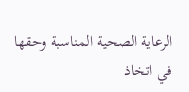الرعاية الصحية المناسبة وحقها في اتخاذ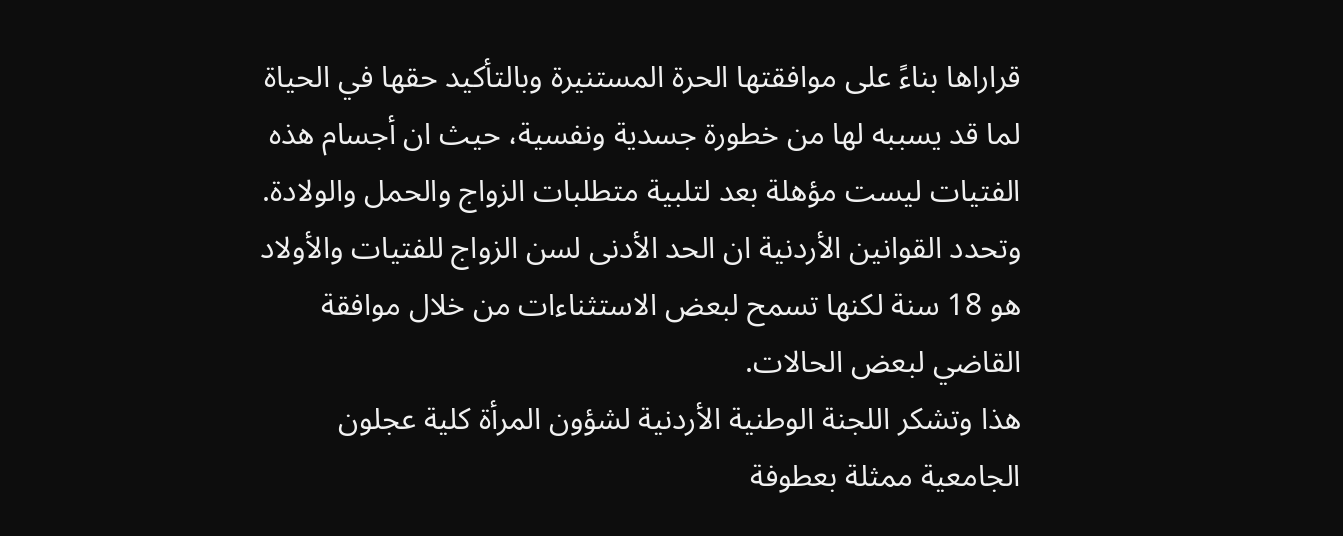قراراها بناءً على موافقتها الحرة المستنيرة وبالتأكيد حقها في الحياة لما قد يسببه لها من خطورة جسدية ونفسية، حيث ان أجسام هذه الفتيات ليست مؤهلة بعد لتلبية متطلبات الزواج والحمل والولادة.
وتحدد القوانين الأردنية ان الحد الأدنى لسن الزواج للفتيات والأولاد هو 18 سنة لكنها تسمح لبعض الاستثناءات من خلال موافقة القاضي لبعض الحالات.
هذا وتشكر اللجنة الوطنية الأردنية لشؤون المرأة كلية عجلون الجامعية ممثلة بعطوفة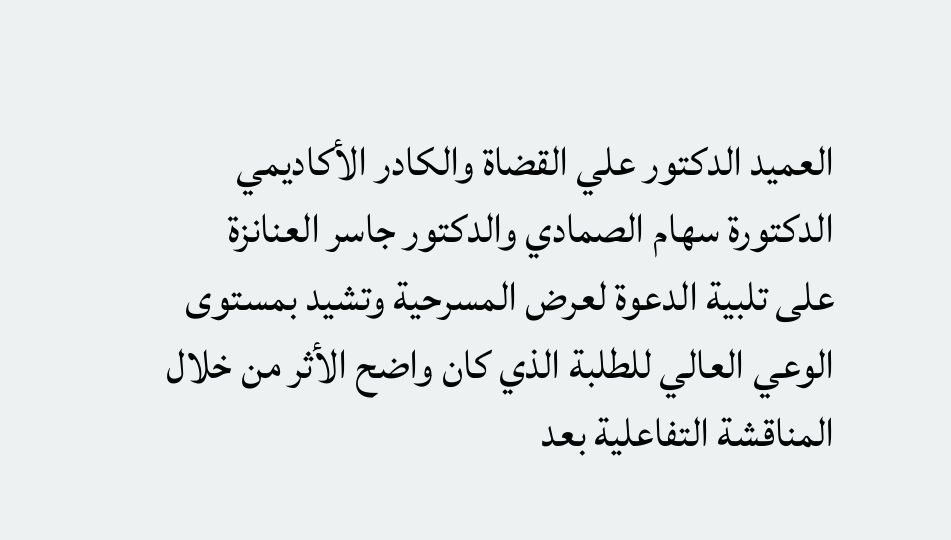العميد الدكتور علي القضاة والكادر الأكاديمي الدكتورة سهام الصمادي والدكتور جاسر العنانزة على تلبية الدعوة لعرض المسرحية وتشيد بمستوى الوعي العالي للطلبة الذي كان واضح الأثر من خلال المناقشة التفاعلية بعد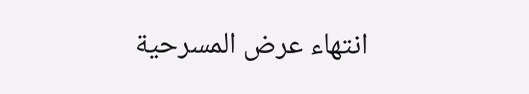انتهاء عرض المسرحية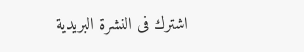اشترك فى النشرة البريدية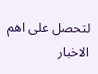لتحصل على اهم الاخبار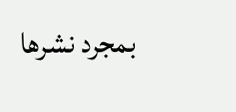بمجرد نشرها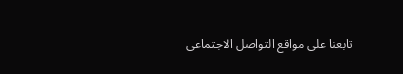تابعنا على مواقع التواصل الاجتماعى